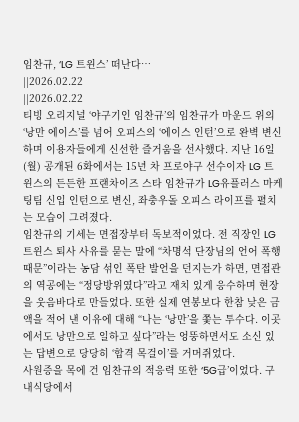임찬규, ‘LG 트윈스’ 떠난다…
||2026.02.22
||2026.02.22
티빙 오리지널 ‘야구기인 임찬규’의 임찬규가 마운드 위의 ‘낭만 에이스’를 넘어 오피스의 ‘에이스 인턴’으로 완벽 변신하며 이용자들에게 신선한 즐거움을 선사했다. 지난 16일(월) 공개된 6화에서는 15년 차 프로야구 선수이자 LG 트윈스의 든든한 프랜차이즈 스타 임찬규가 LG유플러스 마케팅팀 신입 인턴으로 변신, 좌충우돌 오피스 라이프를 펼치는 모습이 그려졌다.
임찬규의 기세는 면접장부터 독보적이었다. 전 직장인 LG 트윈스 퇴사 사유를 묻는 말에 “차명석 단장님의 언어 폭행 때문”이라는 농담 섞인 폭탄 발언을 던지는가 하면, 면접관의 역공에는 “정당방위였다”라고 재치 있게 응수하며 현장을 웃음바다로 만들었다. 또한 실제 연봉보다 한참 낮은 금액을 적어 낸 이유에 대해 “나는 ‘낭만’을 쫓는 투수다. 이곳에서도 낭만으로 일하고 싶다”라는 엉뚱하면서도 소신 있는 답변으로 당당히 ‘합격 목걸이’를 거머쥐었다.
사원증을 목에 건 임찬규의 적응력 또한 ‘5G급’이었다. 구내식당에서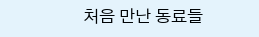처음 만난 동료들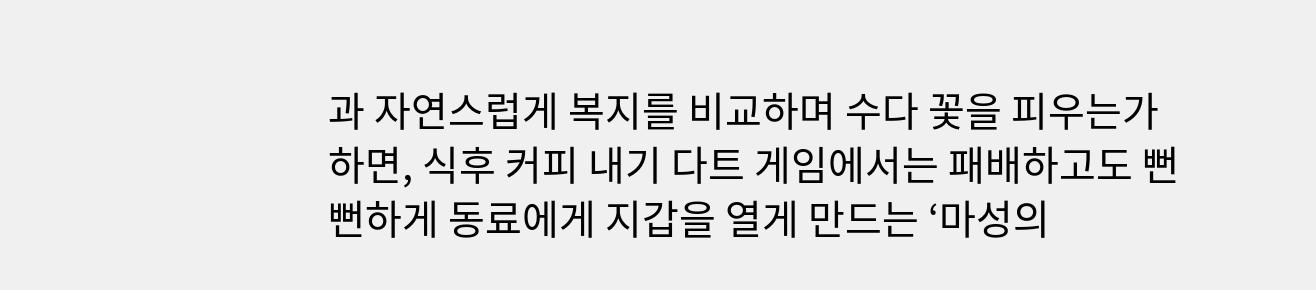과 자연스럽게 복지를 비교하며 수다 꽃을 피우는가 하면, 식후 커피 내기 다트 게임에서는 패배하고도 뻔뻔하게 동료에게 지갑을 열게 만드는 ‘마성의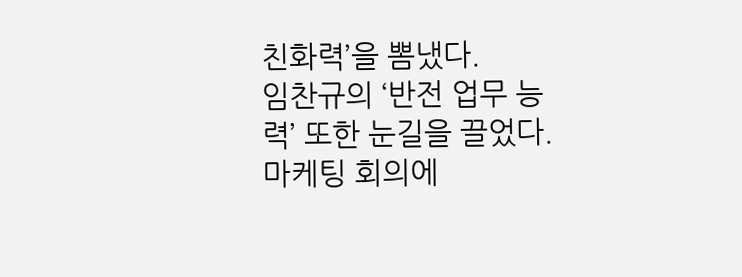친화력’을 뽐냈다.
임찬규의 ‘반전 업무 능력’ 또한 눈길을 끌었다. 마케팅 회의에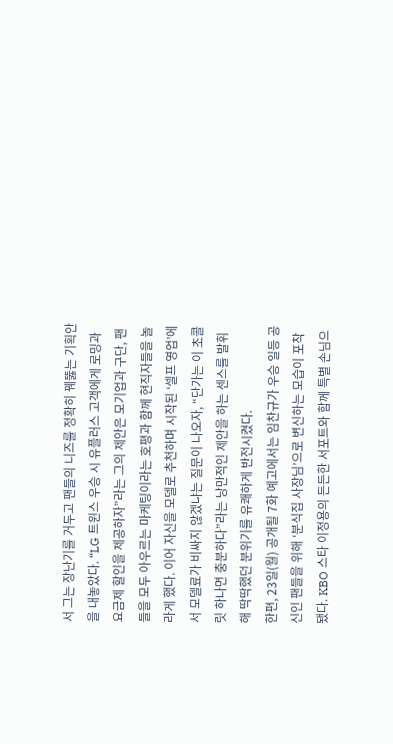서 그는 장난기를 거두고 팬들의 니즈를 정확히 꿰뚫는 기획안을 내놓았다. “LG 트윈스 우승 시 유플러스 고객에게 로밍과 요금제 할인을 제공하자”라는 그의 제안은 모기업과 구단, 팬들을 모두 아우르는 마케팅이라는 호평과 함께 현직자들을 놀라게 했다. 이어 자신을 모델로 추천하며 시작된 ‘셀프 영업’에서 모델료가 비싸지 않겠냐는 질문이 나오자, “단가는 이 초콜릿 하나면 충분하다”라는 낭만적인 제안을 하는 센스를 발휘해 딱딱했던 분위기를 유쾌하게 반전시켰다.
한편, 23일(월) 공개될 7화 예고에서는 임찬규가 우승 일등 공신인 팬들을 위해 ‘분식집 사장님’으로 변신하는 모습이 포착됐다. KBO 스타 이정용의 든든한 서포트와 함께 특별 손님으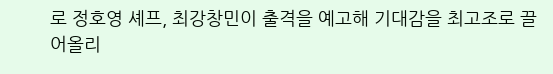로 정호영 셰프, 최강창민이 출격을 예고해 기대감을 최고조로 끌어올리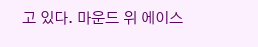고 있다. 마운드 위 에이스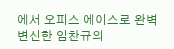에서 오피스 에이스로 완벽 변신한 임찬규의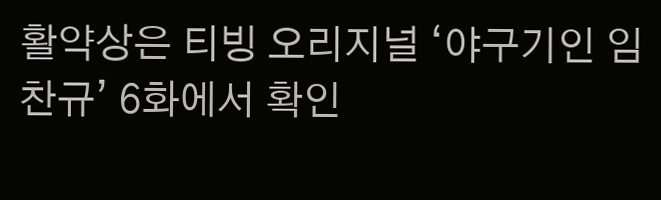활약상은 티빙 오리지널 ‘야구기인 임찬규’ 6화에서 확인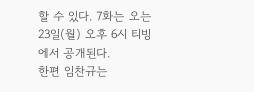할 수 있다. 7화는 오는 23일(월) 오후 6시 티빙에서 공개된다.
한편 임찬규는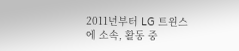2011년부터 LG 트윈스에 소속, 활동 중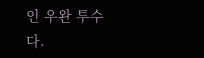인 우완 투수다.